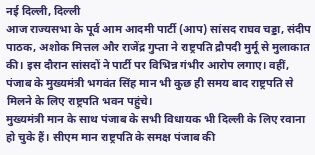नई दिल्ली, दिल्ली
आज राज्यसभा के पूर्व आम आदमी पार्टी (आप) सांसद राघव चड्डा, संदीप पाठक, अशोक मित्तल और राजेंद्र गुप्ता ने राष्ट्रपति द्रौपदी मुर्मू से मुलाकात की। इस दौरान सांसदों ने पार्टी पर विभिन्न गंभीर आरोप लगाए। वहीं, पंजाब के मुख्यमंत्री भगवंत सिंह मान भी कुछ ही समय बाद राष्ट्रपति से मिलने के लिए राष्ट्रपति भवन पहुंचे।
मुख्यमंत्री मान के साथ पंजाब के सभी विधायक भी दिल्ली के लिए रवाना हो चुके हैं। सीएम मान राष्ट्रपति के समक्ष पंजाब की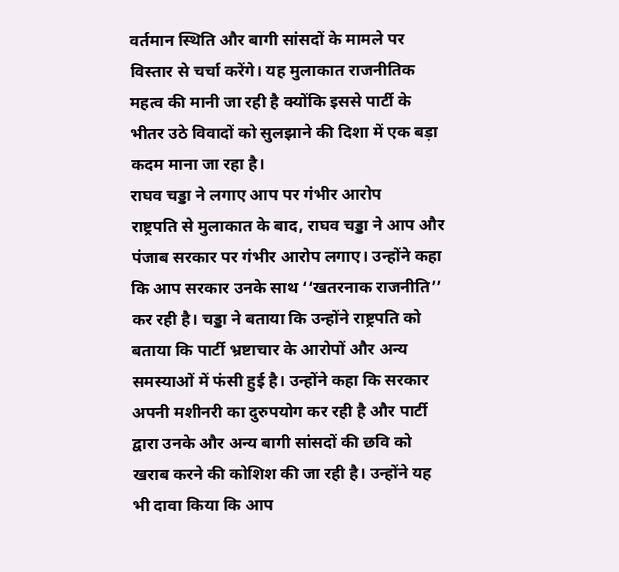वर्तमान स्थिति और बागी सांसदों के मामले पर विस्तार से चर्चा करेंगे। यह मुलाकात राजनीतिक महत्व की मानी जा रही है क्योंकि इससे पार्टी के भीतर उठे विवादों को सुलझाने की दिशा में एक बड़ा कदम माना जा रहा है।
राघव चड्डा ने लगाए आप पर गंभीर आरोप
राष्ट्रपति से मुलाकात के बाद, राघव चड्डा ने आप और पंजाब सरकार पर गंभीर आरोप लगाए। उन्होंने कहा कि आप सरकार उनके साथ ‘‘खतरनाक राजनीति’’ कर रही है। चड्डा ने बताया कि उन्होंने राष्ट्रपति को बताया कि पार्टी भ्रष्टाचार के आरोपों और अन्य समस्याओं में फंसी हुई है। उन्होंने कहा कि सरकार अपनी मशीनरी का दुरुपयोग कर रही है और पार्टी द्वारा उनके और अन्य बागी सांसदों की छवि को खराब करने की कोशिश की जा रही है। उन्होंने यह भी दावा किया कि आप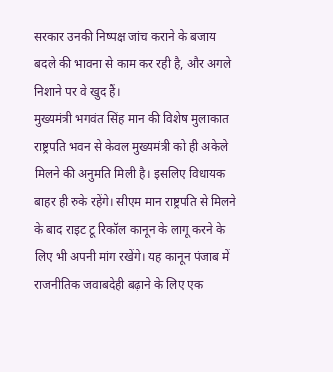सरकार उनकी निष्पक्ष जांच कराने के बजाय बदले की भावना से काम कर रही है, और अगले निशाने पर वे खुद हैं।
मुख्यमंत्री भगवंत सिंह मान की विशेष मुलाकात
राष्ट्रपति भवन से केवल मुख्यमंत्री को ही अकेले मिलने की अनुमति मिली है। इसलिए विधायक बाहर ही रुके रहेंगे। सीएम मान राष्ट्रपति से मिलने के बाद राइट टू रिकॉल कानून के लागू करने के लिए भी अपनी मांग रखेंगे। यह कानून पंजाब में राजनीतिक जवाबदेही बढ़ाने के लिए एक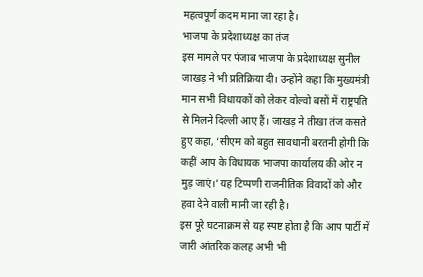महत्वपूर्ण कदम माना जा रहा है।
भाजपा के प्रदेशाध्यक्ष का तंज
इस मामले पर पंजाब भाजपा के प्रदेशाध्यक्ष सुनील जाखड़ ने भी प्रतिक्रिया दी। उन्होंने कहा कि मुख्यमंत्री मान सभी विधायकों को लेकर वोल्वो बसों में राष्ट्रपति से मिलने दिल्ली आए हैं। जाखड़ ने तीखा तंज कसते हुए कहा, ‘सीएम को बहुत सावधानी बरतनी होगी कि कहीं आप के विधायक भाजपा कार्यालय की ओर न मुड़ जाएं।’ यह टिप्पणी राजनीतिक विवादों को और हवा देने वाली मानी जा रही है।
इस पूरे घटनाक्रम से यह स्पष्ट होता है कि आप पार्टी में जारी आंतरिक कलह अभी भी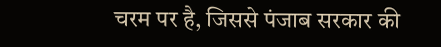चरम पर है, जिससे पंजाब सरकार की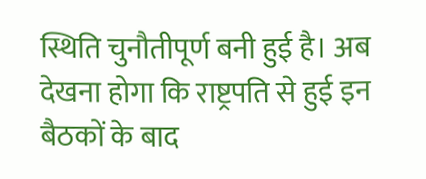स्थिति चुनौतीपूर्ण बनी हुई है। अब देखना होगा कि राष्ट्रपति से हुई इन बैठकों के बाद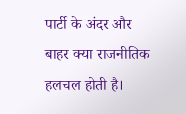पार्टी के अंदर और बाहर क्या राजनीतिक हलचल होती है।